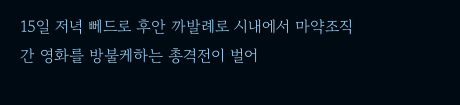15일 저녁 뻬드로 후안 까발례로 시내에서 마약조직간 영화를 방불케하는 총격전이 벌어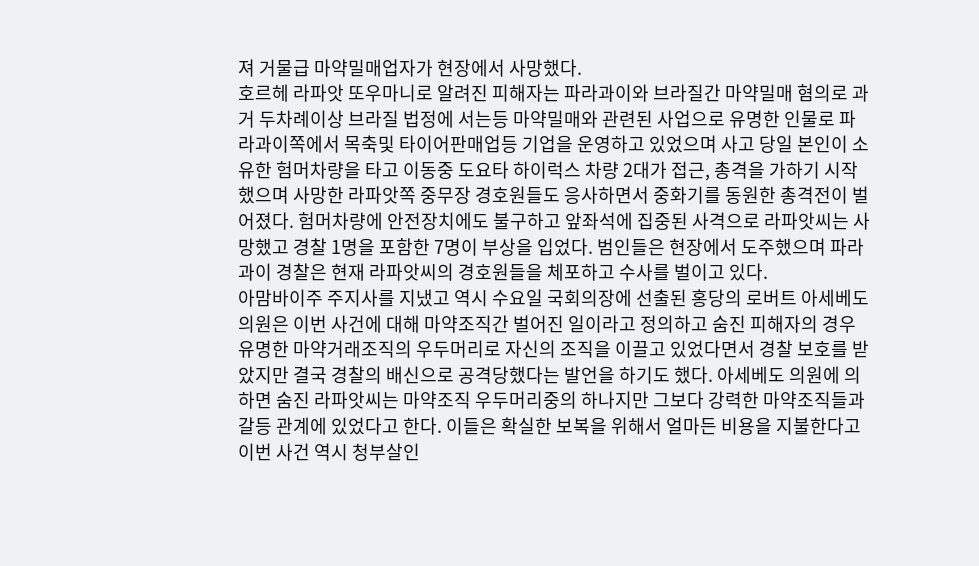져 거물급 마약밀매업자가 현장에서 사망했다.
호르헤 라파앗 또우마니로 알려진 피해자는 파라과이와 브라질간 마약밀매 혐의로 과거 두차례이상 브라질 법정에 서는등 마약밀매와 관련된 사업으로 유명한 인물로 파라과이쪽에서 목축및 타이어판매업등 기업을 운영하고 있었으며 사고 당일 본인이 소유한 험머차량을 타고 이동중 도요타 하이럭스 차량 2대가 접근, 총격을 가하기 시작했으며 사망한 라파앗쪽 중무장 경호원들도 응사하면서 중화기를 동원한 총격전이 벌어졌다. 험머차량에 안전장치에도 불구하고 앞좌석에 집중된 사격으로 라파앗씨는 사망했고 경찰 1명을 포함한 7명이 부상을 입었다. 범인들은 현장에서 도주했으며 파라과이 경찰은 현재 라파앗씨의 경호원들을 체포하고 수사를 벌이고 있다.
아맘바이주 주지사를 지냈고 역시 수요일 국회의장에 선출된 홍당의 로버트 아세베도 의원은 이번 사건에 대해 마약조직간 벌어진 일이라고 정의하고 숨진 피해자의 경우 유명한 마약거래조직의 우두머리로 자신의 조직을 이끌고 있었다면서 경찰 보호를 받았지만 결국 경찰의 배신으로 공격당했다는 발언을 하기도 했다. 아세베도 의원에 의하면 숨진 라파앗씨는 마약조직 우두머리중의 하나지만 그보다 강력한 마약조직들과 갈등 관계에 있었다고 한다. 이들은 확실한 보복을 위해서 얼마든 비용을 지불한다고 이번 사건 역시 청부살인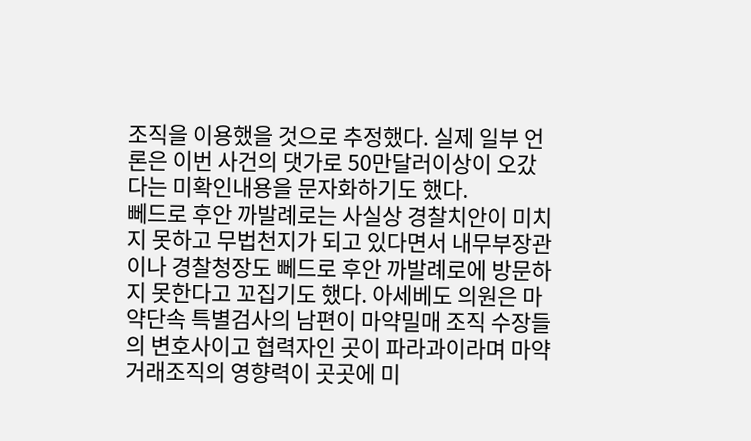조직을 이용했을 것으로 추정했다. 실제 일부 언론은 이번 사건의 댓가로 50만달러이상이 오갔다는 미확인내용을 문자화하기도 했다.
뻬드로 후안 까발례로는 사실상 경찰치안이 미치지 못하고 무법천지가 되고 있다면서 내무부장관이나 경찰청장도 뻬드로 후안 까발례로에 방문하지 못한다고 꼬집기도 했다. 아세베도 의원은 마약단속 특별검사의 남편이 마약밀매 조직 수장들의 변호사이고 협력자인 곳이 파라과이라며 마약거래조직의 영향력이 곳곳에 미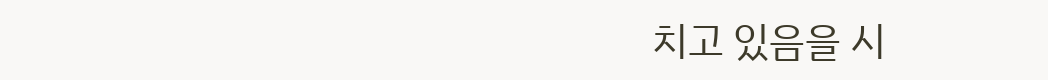치고 있음을 시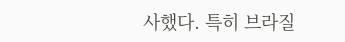사했다. 특히 브라질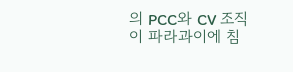의 PCC와 CV 조직이 파라과이에 침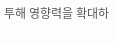투해 영향력을 확대하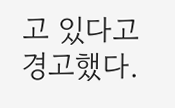고 있다고 경고했다.